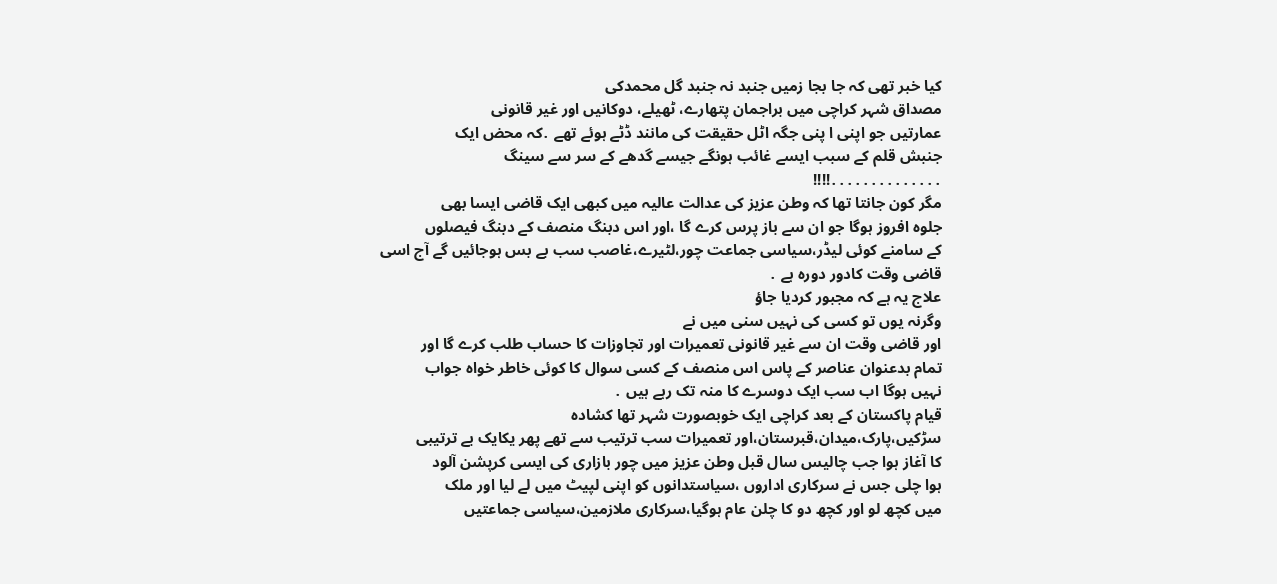کیا خبر تھی کہ جا بجا زمیں جنبد نہ جنبد گل محمدکی
مصداق شہر کراچی میں براجمان پتھارے، ٹھیلے، دوکانیں اور غیر قانونی
عمارتیں جو اپنی ا پنی جگہ اٹل حقیقت کی مانند ڈٹے ہوئے تھے ․کہ محض ایک
جنبش قلم کے سبب ایسے غائب ہونگے جیسے گدھے کے سر سے سینگ
․․․․․․․․․․․․․․!!!!
مگر کون جانتا تھا کہ وطن عزیز کی عدالت عالیہ میں کبھی ایک قاضی ایسا بھی
جلوہ افروز ہوگا جو ان سے باز پرس کرے گا ،اور اس دبنگ منصف کے دبنگ فیصلوں
کے سامنے کوئی لیڈر،سیاسی جماعت چور،لٹیرے،غاصب سب بے بس ہوجائیں گے آج اسی
قاضی وقت کادور دورہ ہے ․
علاج یہ ہے کہ مجبور کردیا جاؤ
وگرنہ یوں تو کسی کی نہیں سنی میں نے
اور قاضی وقت ان سے غیر قانونی تعمیرات اور تجاوزات کا حساب طلب کرے گا اور
تمام بدعنوان عناصر کے پاس اس منصف کے کسی سوال کا کوئی خاطر خواہ جواب
نہیں ہوگا اب سب ایک دوسرے کا منہ تک رہے ہیں ․
قیام پاکستان کے بعد کراچی ایک خوبصورت شہر تھا کشادہ
سڑکیں،پارک،میدان،قبرستان،اور تعمیرات سب ترتیب سے تھے پھر یکایک بے ترتیبی
کا آغاز ہوا جب چالیس سال قبل وطن عزیز میں چور بازاری کی ایسی کرپشن آلود
ہوا چلی جس نے سرکاری اداروں ،سیاستدانوں کو اپنی لپیٹ میں لے لیا اور ملک
میں کچھ لو اور کچھ دو کا چلن عام ہوگیا،سرکاری ملازمین،سیاسی جماعتیں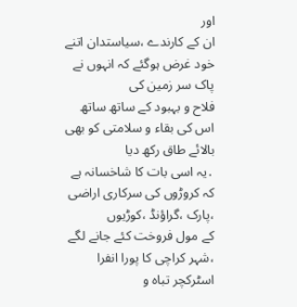اور
ان کے کارندے ،سیاستدان اتنے خود غرض ہوگئے کہ انہوں نے پاک سر زمین کی
فلاح و بہبود کے ساتھ ساتھ اس کی بقاء و سلامتی کو بھی بالائے طاق رکھ دیا
․یہ اسی بات کا شاخسانہ ہے کہ کروڑوں کی سرکاری اراضی ،پارک ،گراؤنڈ ،کوڑیوں
کے مول فروخت کئے جانے لگے ،شہر کراچی کا پورا انفرا اسٹرکچر تباہ و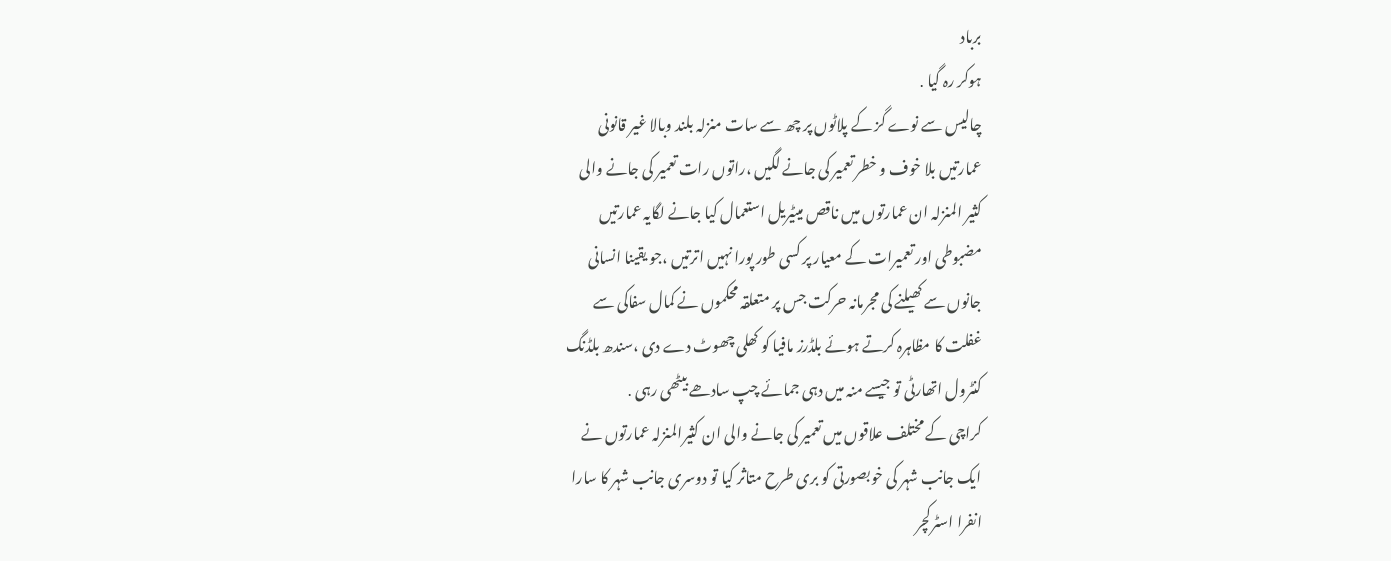برباد
ہوکر رہ گیا ․
چالیس سے نوے گز کے پلاٹوں پر چھ سے سات منزلہ بلند وبالا غیر قانونی
عمارتیں بلا خوف و خطر تعمیر کی جانے لگیں ،راتوں رات تعمیر کی جانے والی
کثیر المنزلہ ان عمارتوں میں ناقص میٹیریل استعمال کیا جانے لگایہ عمارتیں
مضبوطی اور تعمیرات کے معیار پر کسی طور پورا نہیں اترتیں ،جو یقینا انسانی
جانوں سے کھیلنے کی مجرمانہ حرکت جس پر متعلقہ محکموں نے کمال سفاکی سے
غفلت کا مظاہرہ کرتے ہوئے بلڈرز مافیا کو کھلی چھوٹ دے دی ،سندھ بلڈنگ
کنٹرول اتھارٹی تو جیسے منہ میں دہی جمائے چپ سادھے بیٹھی رہی ․
کراچی کے مختلف علاقوں میں تعمیر کی جانے والی ان کثیرالمنزلہ عمارتوں نے
ایک جانب شہر کی خوبصورتی کو بری طرح متاثر کیا تو دوسری جانب شہر کا سارا
انفرا اسٹرکچر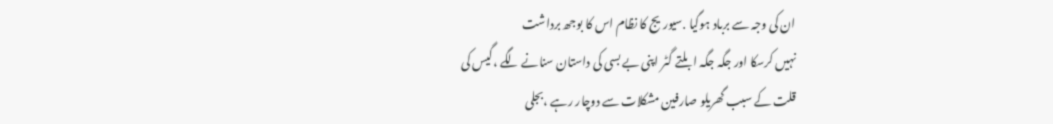ان کی وجہ سے برباد ہوگیا ․سیوریج کا نظام اس کا بوجھ برداشت
نہیں کرسکا اور جگہ جگہ ابلتے گٹر اپنی بے بسی کی داستان سنانے لگے ،گیس کی
قلت کے سبب گھریلو صارفین مشکلات سے دوچار رہے ،بجلی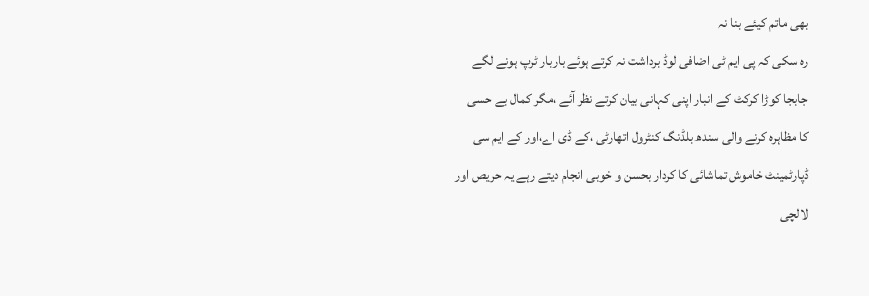بھی ماتم کیئے بنا نہ
رہ سکی کہ پی ایم ٹی اضافی لوڈ برداشت نہ کرتے ہوئے باربار ٹرپ ہونے لگے
جابجا کوڑا کرکٹ کے انبار اپنی کہانی بیان کرتے نظر آئے ،مگر کمال بے حسی
کا مظاہرہ کرنے والی سندھ بلڈنگ کنٹرول اتھارٹی ،کے ڈی اے،اور کے ایم سی
ڈپارٹمینٹ خاموش تماشائی کا کردار بحسن و خوبی انجام دیتے رہے یہ حریص اور
لالچی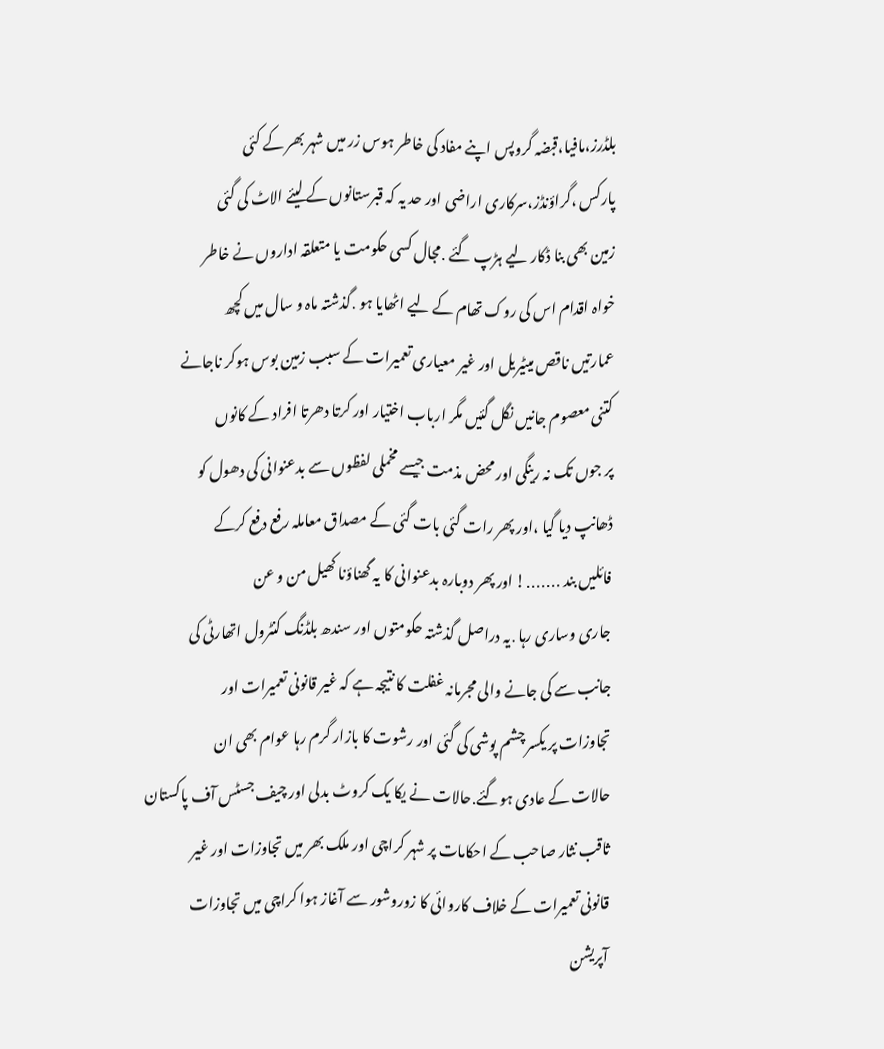بلڈرز،مافیا،قبضہ گروپس اپنے مفاد کی خاطر ہوس زر میں شہر بھر کے کئی
پارکس ،گراؤنڈز،سرکاری اراضی اور حد یہ کہ قبرستانوں کے لیئے الاٹ کی گئی
زمین بھی بنا ڈکار لیے ہڑپ گئے ․مجال کسی حکومت یا متعلقہ اداروں نے خاطر
خواہ اقدام اس کی روک تھام کے لیے اٹھایا ہو ․گذشتہ ماہ و سال میں کچھ
عمارتیں ناقص میٹیریل اور غیر معیاری تعمیرات کے سبب زمین بوس ہوکر ناجانے
کتنی معصوم جانیں نگل گئیں مگر ارباب اختیار اور کرتا دھرتا افراد کے کانوں
پر جوں تک نہ رینگی اور محض مذمت جیسے مخملی لفظوں سے بدعنوانی کی دھول کو
ڈھانپ دیا گیا ،اور پھر رات گئی بات گئی کے مصداق معاملہ رفع دفع کرکے
فائلیں بند ․․․․․․․! اور پھر دوبارہ بدعنوانی کا یہ گھناؤنا کھیل من و عن
جاری وساری رہا ․یہ دراصل گذشتہ حکومتوں اور سندھ بلڈنگ کنٹرول اتھارٹی کی
جانب سے کی جانے والی مجرمانہ غفلت کا نتیجہ ہے کہ غیر قانونی تعمیرات اور
تجاوزات پر یکسر چشم پوشی کی گئی اور رشوت کا بازار گرم رہا عوام بھی ان
حالات کے عادی ہوگئے․حالات نے یکا یک کروٹ بدلی اور چیف جسٹس آف پاکستان
ثاقب نثار صاحب کے احکامات پر شہر کراچی اور ملک بھر میں تجاوزات اور غیر
قانونی تعمیرات کے خلاف کاروائی کا زوروشور سے آغاز ہوا کراچی میں تجاوزات
آپریشن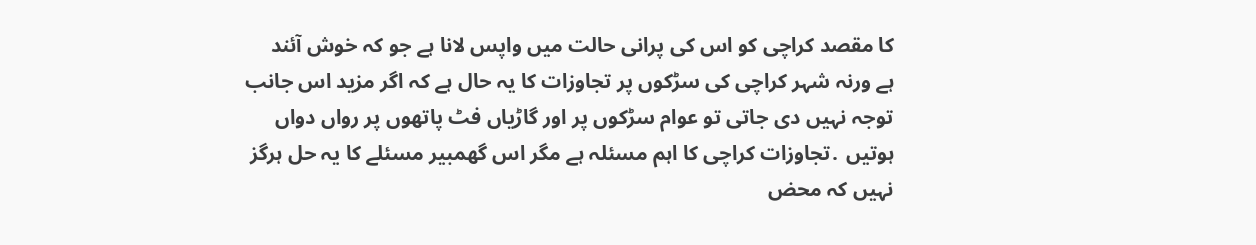کا مقصد کراچی کو اس کی پرانی حالت میں واپس لانا ہے جو کہ خوش آئند
ہے ورنہ شہر کراچی کی سڑکوں پر تجاوزات کا یہ حال ہے کہ اگر مزید اس جانب
توجہ نہیں دی جاتی تو عوام سڑکوں پر اور گاڑیاں فٹ پاتھوں پر رواں دواں
ہوتیں ․تجاوزات کراچی کا اہم مسئلہ ہے مگر اس گھمبیر مسئلے کا یہ حل ہرگز
نہیں کہ محض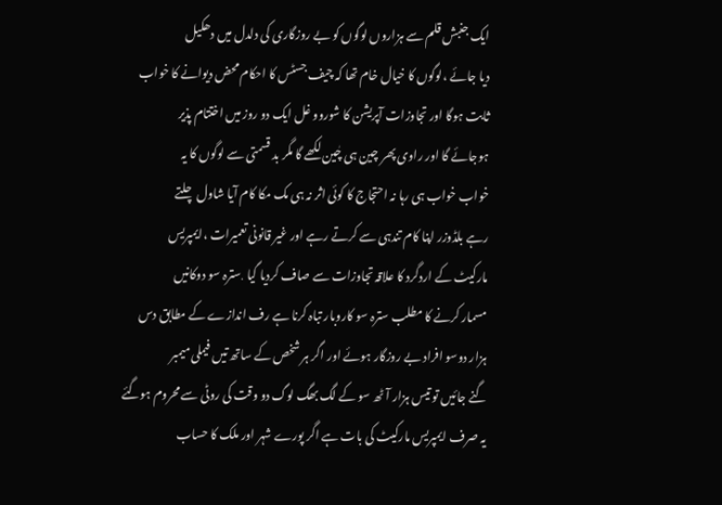ایک جنبش قلم سے ہزاروں لوگوں کو بے روزگاری کی دلدل میں دھکیل
دیا جائے ،لوگوں کا خیال خام تھا کہ چیف جسٹس کا احکام محض دیوانے کا خواب
ثابت ہوگا اور تجاوزات آپریشن کا شوروو غل ایک دو روز میں اختتام پذیر
ہوجائے گا اور راوی پھر چین ہی چٰین لکھے گا مگر بد قسمتی سے لوگوں کا یہ
خواب خواب ہی رہا نہ احتجاج کا کوئی اثر نہ ہی مک مکا کام آیا شاول چلتے
رہے بلڈوزر اپنا کام تندہی سے کرتے رہے اور غیر قانونی تعمیرات ،ایمپریس
مارکیٹ کے اردگرد کا علاقہ تجاوزات سے صاف کردیا گیا ․سترہ سو دوکانیں
مسمار کرنے کا مطلب سترہ سو کاروبار تباہ کرنا ہے رف اندازے کے مطابق دس
ہزار دوسو افراد بے روزگار ہوئے اور اگر ہر شخص کے ساتھ تیں فیملی میمبر
گنے جائیں تو تیس ہزار آٹھ سو کے لگ بھگ لوگ دو وقت کی روٹی سے محروم ہوگئے
یہ صرف ایمپریس مارکیٹ کی بات ہے اگر پورے شہر اور ملک کا حساب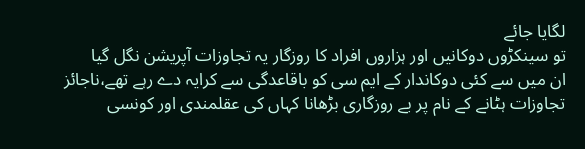لگایا جائے
تو سینکڑوں دوکانیں اور ہزاروں افراد کا روزگار یہ تجاوزات آپریشن نگل گیا
ان میں سے کئی دوکاندار کے ایم سی کو باقاعدگی سے کرایہ دے رہے تھے،ناجائز
تجاوزات ہٹانے کے نام پر بے روزگاری بڑھانا کہاں کی عقلمندی اور کونسی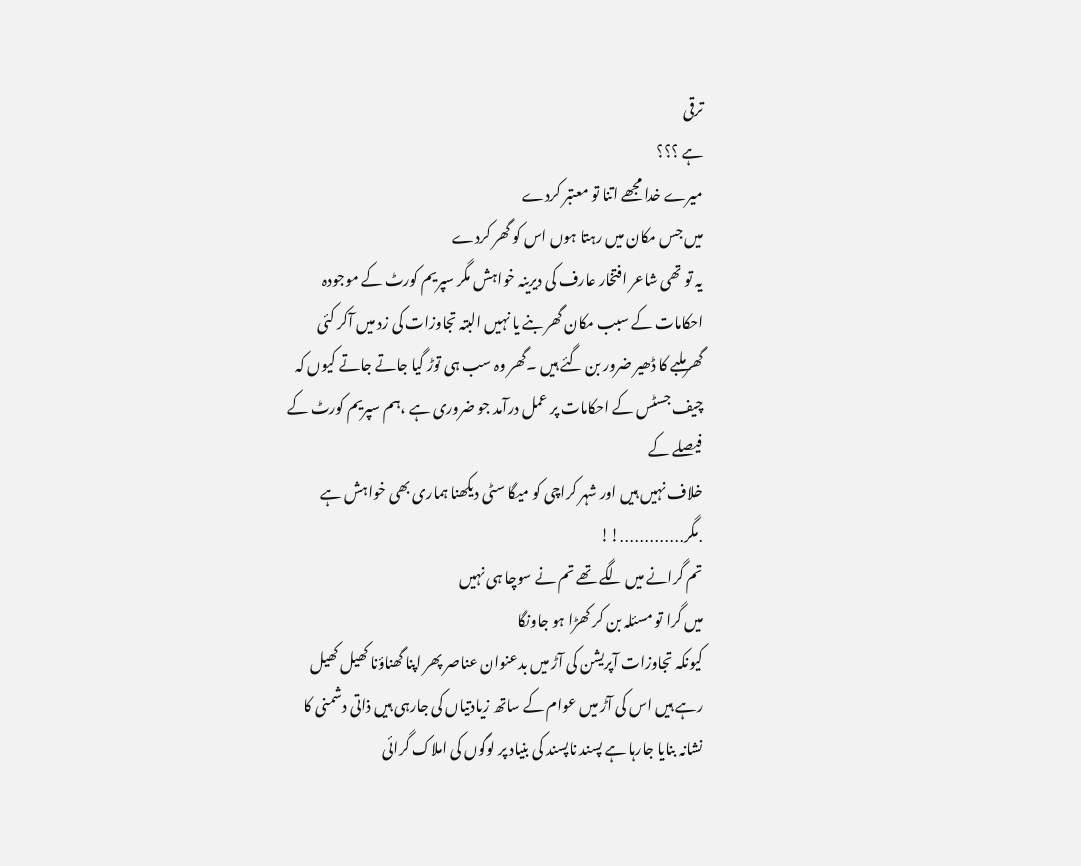ترقی
ہے ؟؟؟
میرے خدا مجھے اتنا تو معتبر کردے
میں جس مکان میں رہتا ہوں اس کو گھر کردے
یہ تو تھی شاعر افتخار عارف کی دیرینہ خواہش مگر سپریم کورٹ کے موجودہ
احکامات کے سبب مکان گھر بنے یا نہیں البتہ تجاوزات کی زد میں آکر کئی
گھرملبے کا ڈھیر ضرور بن گئے ہیں ۔گھر وہ سب ہی توڑ گیا جاتے جاتے کیوں کہ
چیف جسٹس کے احکامات پر عمل درآمد جو ضروری ہے ،ہم سپریم کورٹ کے فیصلے کے
خلاف نہیں ہیں اور شہر کراچی کو میگا سٹی دیکھنا ہماری بھی خواہش ہے ․مگر․․․․․․․․․․․․․!!
تم گرانے میں لگے تھے تم نے سوچا ہی نہیں
میں گرا تو مسئلہ بن کر کھڑا ہو جاونگا
کیونکہ تجاوزات آپریشن کی آڑ میں بدعنوان عناصر پھر اپنا گھناؤنا کھیل کھیل
رہے ہیں اس کی آڑ میں عوام کے ساتھ زیادتیاں کی جارہی ہیں ذاتی دشمنی کا
نشانہ بنایا جارہا ہے پسند ناپسند کی بنیاد پر لوگوں کی املاک گرائی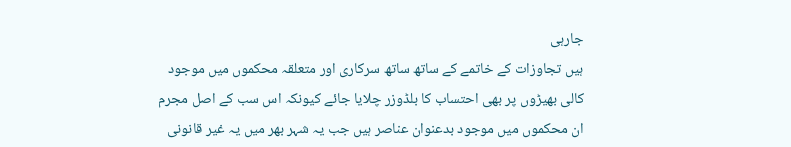جارہی
ہیں تجاوزات کے خاتمے کے ساتھ ساتھ سرکاری اور متعلقہ محکموں میں موجود
کالی بھیڑوں پر بھی احتساب کا بلڈوزر چلایا جائے کیونکہ اس سب کے اصل مجرم
ان محکموں میں موجود بدعنوان عناصر ہیں جب یہ شہر بھر میں یہ غیر قانونی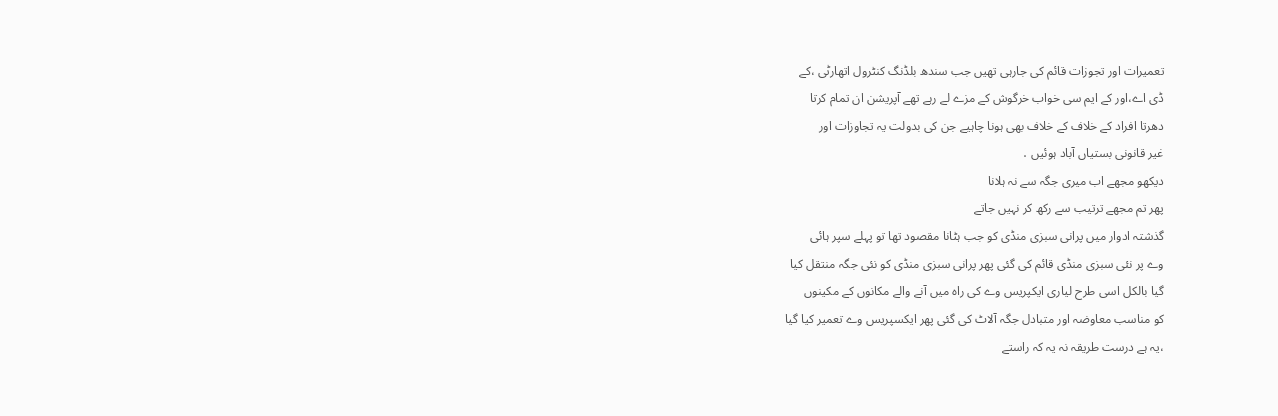تعمیرات اور تجوزات قائم کی جارہی تھیں جب سندھ بلڈنگ کنٹرول اتھارٹی ،کے
ڈی اے،اور کے ایم سی خواب خرگوش کے مزے لے رہے تھے آپریشن ان تمام کرتا
دھرتا افراد کے خلاف کے خلاف بھی ہونا چاہیے جن کی بدولت یہ تجاوزات اور
غیر قانونی بستیاں آباد ہوئیں ․
دیکھو مجھے اب میری جگہ سے نہ ہلانا
پھر تم مجھے ترتیب سے رکھ کر نہیں جاتے
گذشتہ ادوار میں پرانی سبزی منڈی کو جب ہٹانا مقصود تھا تو پہلے سپر ہائی
وے پر نئی سبزی منڈی قائم کی گئی پھر پرانی سبزی منڈی کو نئی جگہ منتقل کیا
گیا بالکل اسی طرح لیاری ایکپریس وے کی راہ میں آنے والے مکانوں کے مکینوں
کو مناسب معاوضہ اور متبادل جگہ آلاٹ کی گئی پھر ایکسپریس وے تعمیر کیا گیا
،یہ ہے درست طریقہ نہ یہ کہ راستے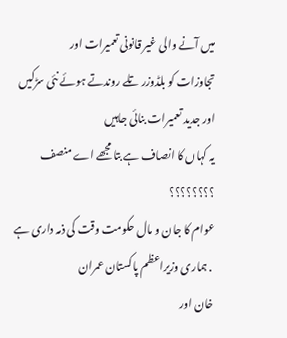میں آنے والی غیر قانونی تعمیرات اور
تجاوزات کو بلڈوزر تلے روندتے ہوئے نئی سڑکیں اور جدید تعمیرات بنائی جاہیں
یہ کہاں کا انصاف ہے بتا مجھے اے منصف ؟؟؟؟؟؟؟؟
عوام کا جان و مال حکومت وقت کی ذمہ داری ہے ․ہماری وزیراعظم پاکستان عمران
خان اور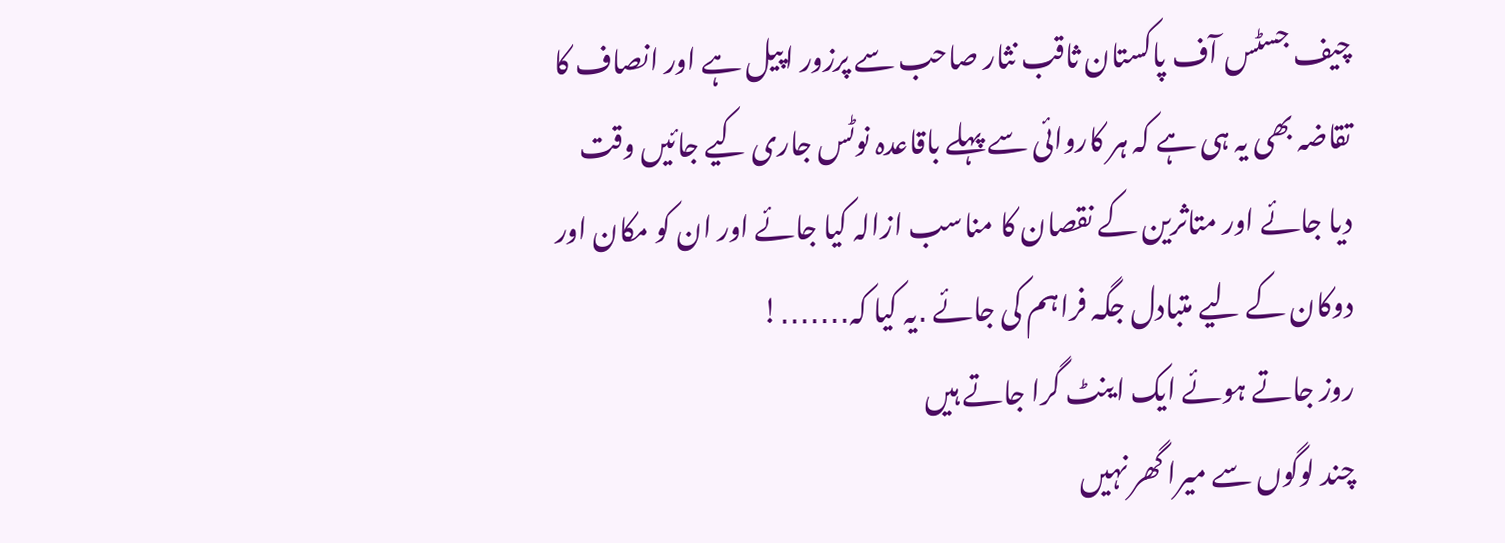چیف جسٹس آف پاکستان ثاقب نثار صاحب سے پرزور اپیل ہے اور انصاف کا
تقاضہ بھی یہ ہی ہے کہ ہر کاروائی سے پہلے باقاعدہ نوٹس جاری کیے جائیں وقت
دیا جائے اور متاثرین کے نقصان کا مناسب ازالہ کیا جائے اور ان کو مکان اور
دوکان کے لیے متبادل جگہ فراہم کی جائے ․یہ کیا کہ․․․․․․․!
روز جاتے ہوئے ایک اینٹ گرا جاتے ہیں
چند لوگوں سے میرا گھر نہیں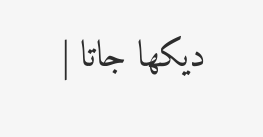دیکھا جاتا |